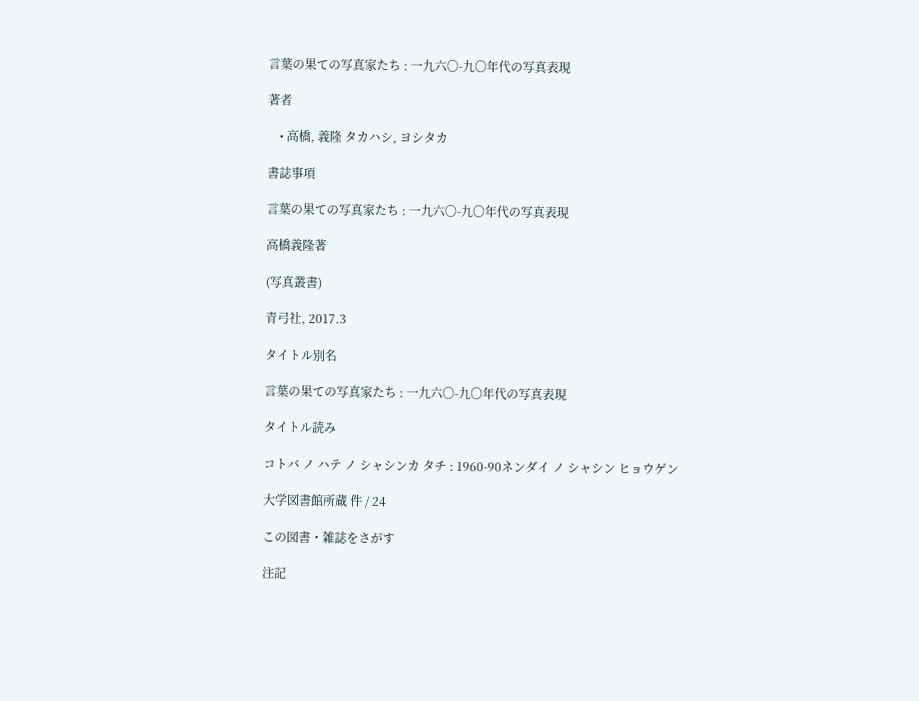言葉の果ての写真家たち : 一九六〇-九〇年代の写真表現

著者

    • 高橋, 義隆 タカハシ, ヨシタカ

書誌事項

言葉の果ての写真家たち : 一九六〇-九〇年代の写真表現

高橋義隆著

(写真叢書)

青弓社, 2017.3

タイトル別名

言葉の果ての写真家たち : 一九六〇-九〇年代の写真表現

タイトル読み

コトバ ノ ハテ ノ シャシンカ タチ : 1960-90ネンダイ ノ シャシン ヒョウゲン

大学図書館所蔵 件 / 24

この図書・雑誌をさがす

注記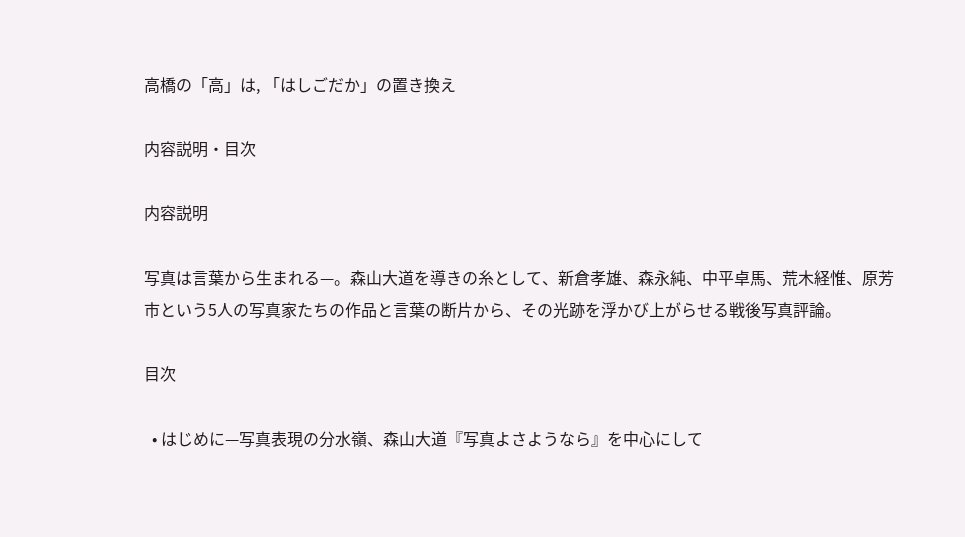高橋の「高」は, 「はしごだか」の置き換え

内容説明・目次

内容説明

写真は言葉から生まれる—。森山大道を導きの糸として、新倉孝雄、森永純、中平卓馬、荒木経惟、原芳市という5人の写真家たちの作品と言葉の断片から、その光跡を浮かび上がらせる戦後写真評論。

目次

  • はじめに—写真表現の分水嶺、森山大道『写真よさようなら』を中心にして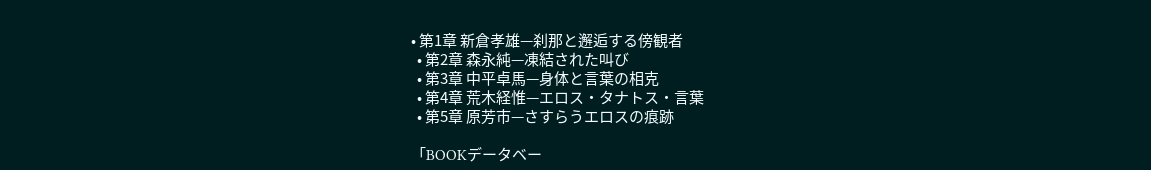• 第1章 新倉孝雄—刹那と邂逅する傍観者
  • 第2章 森永純—凍結された叫び
  • 第3章 中平卓馬—身体と言葉の相克
  • 第4章 荒木経惟—エロス・タナトス・言葉
  • 第5章 原芳市—さすらうエロスの痕跡

「BOOKデータベー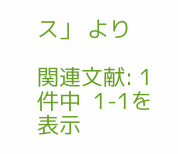ス」 より

関連文献: 1件中  1-1を表示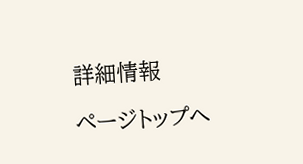詳細情報

ページトップへ